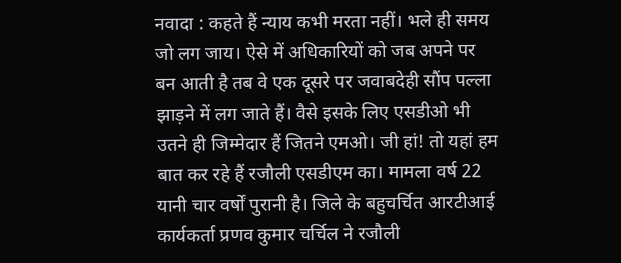नवादा : कहते हैं न्याय कभी मरता नहीं। भले ही समय जो लग जाय। ऐसे में अधिकारियों को जब अपने पर बन आती है तब वे एक दूसरे पर जवाबदेही सौंप पल्ला झाड़ने में लग जाते हैं। वैसे इसके लिए एसडीओ भी उतने ही जिम्मेदार हैं जितने एमओ। जी हां! तो यहां हम बात कर रहे हैं रजौली एसडीएम का। मामला वर्ष 22 यानी चार वर्षों पुरानी है। जिले के बहुचर्चित आरटीआई कार्यकर्ता प्रणव कुमार चर्चिल ने रजौली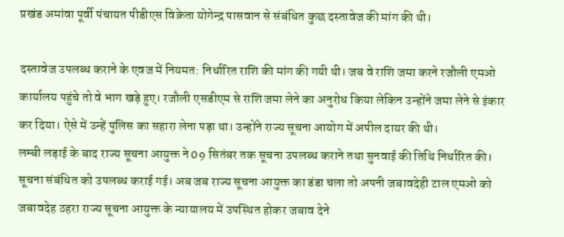प्रखंड अमांवा पूर्वी पंचायत पीडीएस विक्रेता योगेन्द्र पासवान से संबंधित कुछ दस्तावेज की मांग की थी।

दस्तावेज उपलब्ध कराने के एवज में नियमत: निर्धारित राशि की मांग की गयी थी। जब वे राशि जमा करने रजौली एमओ कार्यालय पहुंचे तो वे भाग खड़े हुए। रजौली एसडीएम से राशि जमा लेने का अनुरोध किया लेकिन उन्होंने जमा लेने से इंकार कर दिया। ऐसे में उन्हें पुलिस का सहारा लेना पड़ा था। उन्होंने राज्य सूचना आयोग में अपील दायर की थी।
लम्बी लड़ाई के बाद राज्य सूचना आयुक्त ने 09 सितंबर तक सूचना उपलब्ध कराने तथा सुनवाई की तिथि निर्धारित की। सूचना संबंधित को उपलब्ध कराई गई। अब जब राज्य सूचना आयुक्त का डंडा चला तो अपनी जबावदेही टाल एमओ को जबावदेह ठहरा राज्य सूचना आयुक्त के न्यायालय में उपस्थित होकर जबाव देने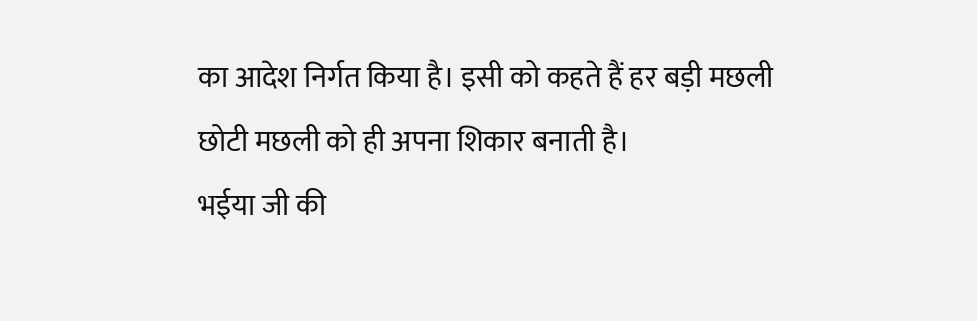का आदेश निर्गत किया है। इसी को कहते हैं हर बड़ी मछली छोटी मछली को ही अपना शिकार बनाती है।
भईया जी की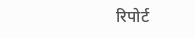रिपोर्ट